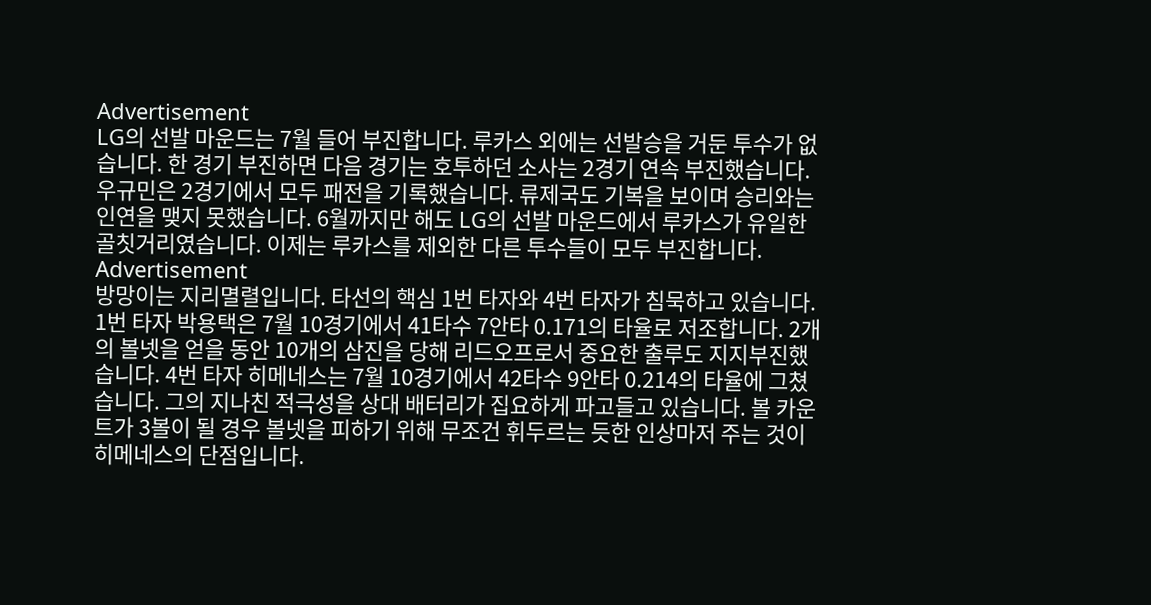Advertisement
LG의 선발 마운드는 7월 들어 부진합니다. 루카스 외에는 선발승을 거둔 투수가 없습니다. 한 경기 부진하면 다음 경기는 호투하던 소사는 2경기 연속 부진했습니다. 우규민은 2경기에서 모두 패전을 기록했습니다. 류제국도 기복을 보이며 승리와는 인연을 맺지 못했습니다. 6월까지만 해도 LG의 선발 마운드에서 루카스가 유일한 골칫거리였습니다. 이제는 루카스를 제외한 다른 투수들이 모두 부진합니다.
Advertisement
방망이는 지리멸렬입니다. 타선의 핵심 1번 타자와 4번 타자가 침묵하고 있습니다. 1번 타자 박용택은 7월 10경기에서 41타수 7안타 0.171의 타율로 저조합니다. 2개의 볼넷을 얻을 동안 10개의 삼진을 당해 리드오프로서 중요한 출루도 지지부진했습니다. 4번 타자 히메네스는 7월 10경기에서 42타수 9안타 0.214의 타율에 그쳤습니다. 그의 지나친 적극성을 상대 배터리가 집요하게 파고들고 있습니다. 볼 카운트가 3볼이 될 경우 볼넷을 피하기 위해 무조건 휘두르는 듯한 인상마저 주는 것이 히메네스의 단점입니다.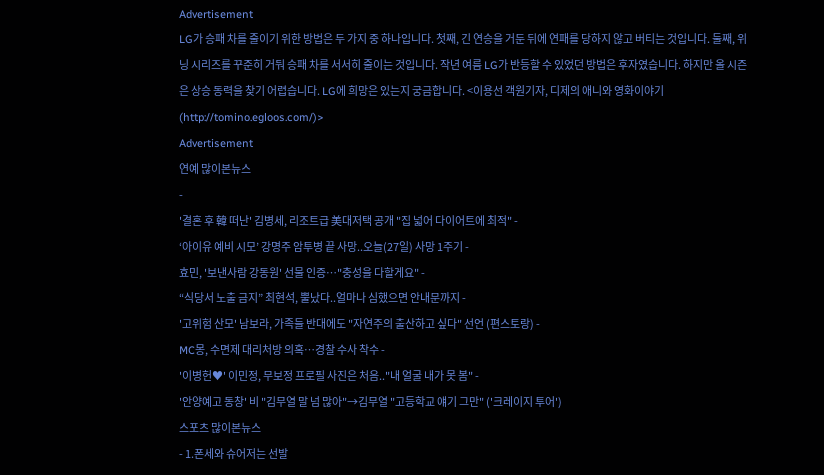Advertisement
LG가 승패 차를 줄이기 위한 방법은 두 가지 중 하나입니다. 첫째, 긴 연승을 거둔 뒤에 연패를 당하지 않고 버티는 것입니다. 둘째, 위닝 시리즈를 꾸준히 거둬 승패 차를 서서히 줄이는 것입니다. 작년 여름 LG가 반등할 수 있었던 방법은 후자였습니다. 하지만 올 시즌은 상승 동력을 찾기 어렵습니다. LG에 희망은 있는지 궁금합니다. <이용선 객원기자, 디제의 애니와 영화이야기(http://tomino.egloos.com/)>
Advertisement
연예 많이본뉴스
-
'결혼 후 韓 떠난' 김병세, 리조트급 美대저택 공개 "집 넓어 다이어트에 최적" -
‘아이유 예비 시모’ 강명주 암투병 끝 사망..오늘(27일) 사망 1주기 -
효민, '보낸사람 강동원' 선물 인증…"충성을 다할게요" -
“식당서 노출 금지” 최현석, 뿔났다..얼마나 심했으면 안내문까지 -
'고위험 산모' 남보라, 가족들 반대에도 "자연주의 출산하고 싶다" 선언 (편스토랑) -
MC몽, 수면제 대리처방 의혹…경찰 수사 착수 -
'이병헌♥' 이민정, 무보정 프로필 사진은 처음.."내 얼굴 내가 못 봄" -
'안양예고 동창' 비 "김무열 말 넘 많아"→김무열 "고등학교 얘기 그만" ('크레이지 투어')
스포츠 많이본뉴스
- 1.폰세와 슈어저는 선발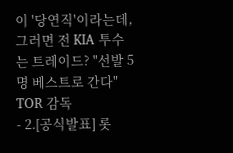이 '당연직'이라는데, 그러면 전 KIA 투수는 트레이드? "선발 5명 베스트로 간다" TOR 감독
- 2.[공식발표] 롯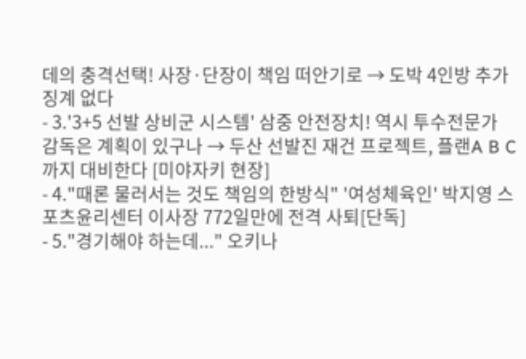데의 충격선택! 사장·단장이 책임 떠안기로 → 도박 4인방 추가징계 없다
- 3.'3+5 선발 상비군 시스템' 삼중 안전장치! 역시 투수전문가 감독은 계획이 있구나 → 두산 선발진 재건 프로젝트, 플랜A B C까지 대비한다 [미야자키 현장]
- 4."때론 물러서는 것도 책임의 한방식" '여성체육인' 박지영 스포츠윤리센터 이사장 772일만에 전격 사퇴[단독]
- 5."경기해야 하는데..." 오키나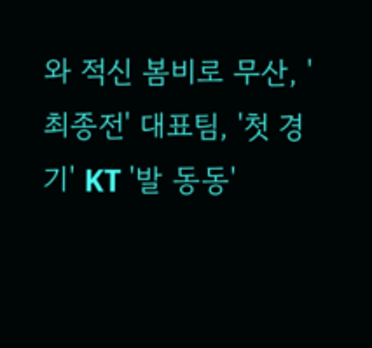와 적신 봄비로 무산, '최종전' 대표팀, '첫 경기' KT '발 동동'